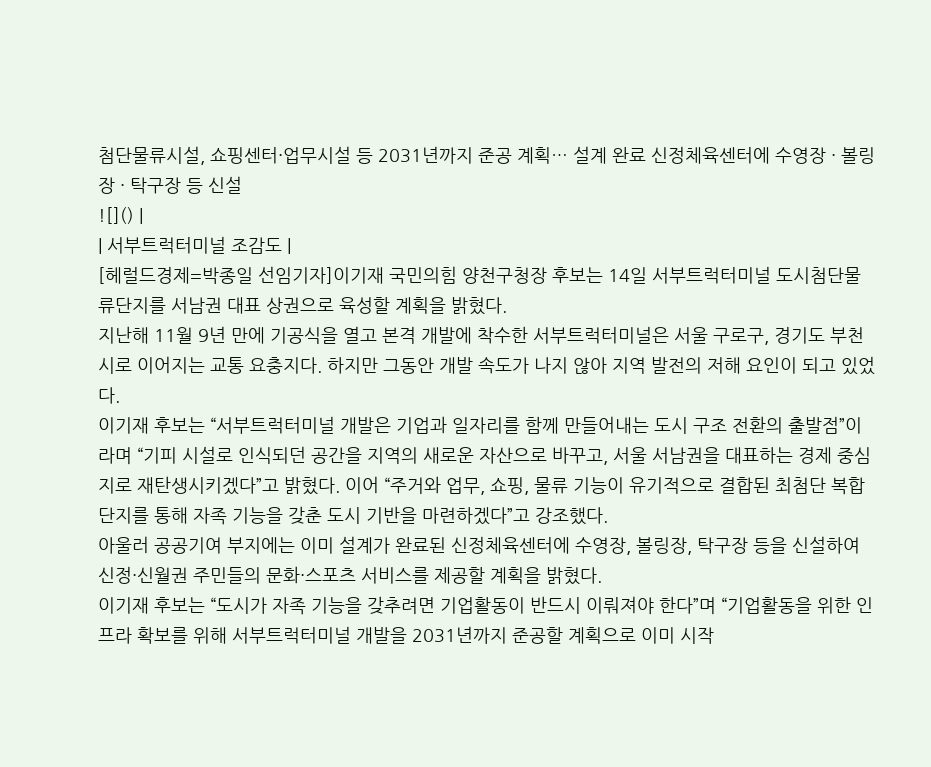첨단물류시설, 쇼핑센터·업무시설 등 2031년까지 준공 계획… 설계 완료 신정체육센터에 수영장 · 볼링장 · 탁구장 등 신설
![]() |
| 서부트럭터미널 조감도 |
[헤럴드경제=박종일 선임기자]이기재 국민의힘 양천구청장 후보는 14일 서부트럭터미널 도시첨단물류단지를 서남권 대표 상권으로 육성할 계획을 밝혔다.
지난해 11월 9년 만에 기공식을 열고 본격 개발에 착수한 서부트럭터미널은 서울 구로구, 경기도 부천시로 이어지는 교통 요충지다. 하지만 그동안 개발 속도가 나지 않아 지역 발전의 저해 요인이 되고 있었다.
이기재 후보는 “서부트럭터미널 개발은 기업과 일자리를 함께 만들어내는 도시 구조 전환의 출발점”이라며 “기피 시설로 인식되던 공간을 지역의 새로운 자산으로 바꾸고, 서울 서남권을 대표하는 경제 중심지로 재탄생시키겠다”고 밝혔다. 이어 “주거와 업무, 쇼핑, 물류 기능이 유기적으로 결합된 최첨단 복합단지를 통해 자족 기능을 갖춘 도시 기반을 마련하겠다”고 강조했다.
아울러 공공기여 부지에는 이미 설계가 완료된 신정체육센터에 수영장, 볼링장, 탁구장 등을 신설하여 신정·신월권 주민들의 문화·스포츠 서비스를 제공할 계획을 밝혔다.
이기재 후보는 “도시가 자족 기능을 갖추려면 기업활동이 반드시 이뤄져야 한다”며 “기업활동을 위한 인프라 확보를 위해 서부트럭터미널 개발을 2031년까지 준공할 계획으로 이미 시작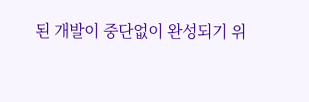된 개발이 중단없이 완성되기 위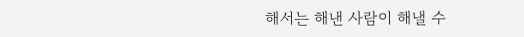해서는 해낸 사람이 해낼 수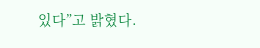있다”고 밝혔다.